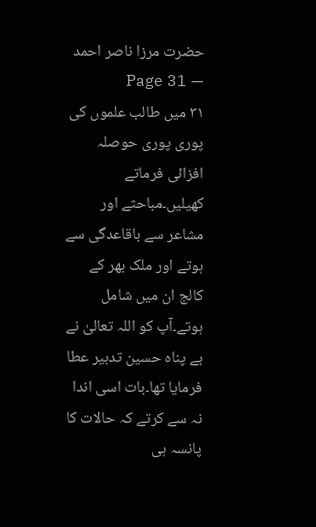حضرت مرزا ناصر احمد — Page 31
۳۱ میں طالب علموں کی پوری پوری حوصلہ افزائی فرماتے کھیلیں۔مباحثے اور مشاعر سے باقاعدگی سے ہوتے اور ملک بھر کے کالج ان میں شامل ہوتے۔آپ کو اللہ تعالیٰ نے بے پناہ حسین تدبیر عطا فرمایا تھا۔بات اسی اندا نہ سے کرتے کہ حالات کا پانسہ ہی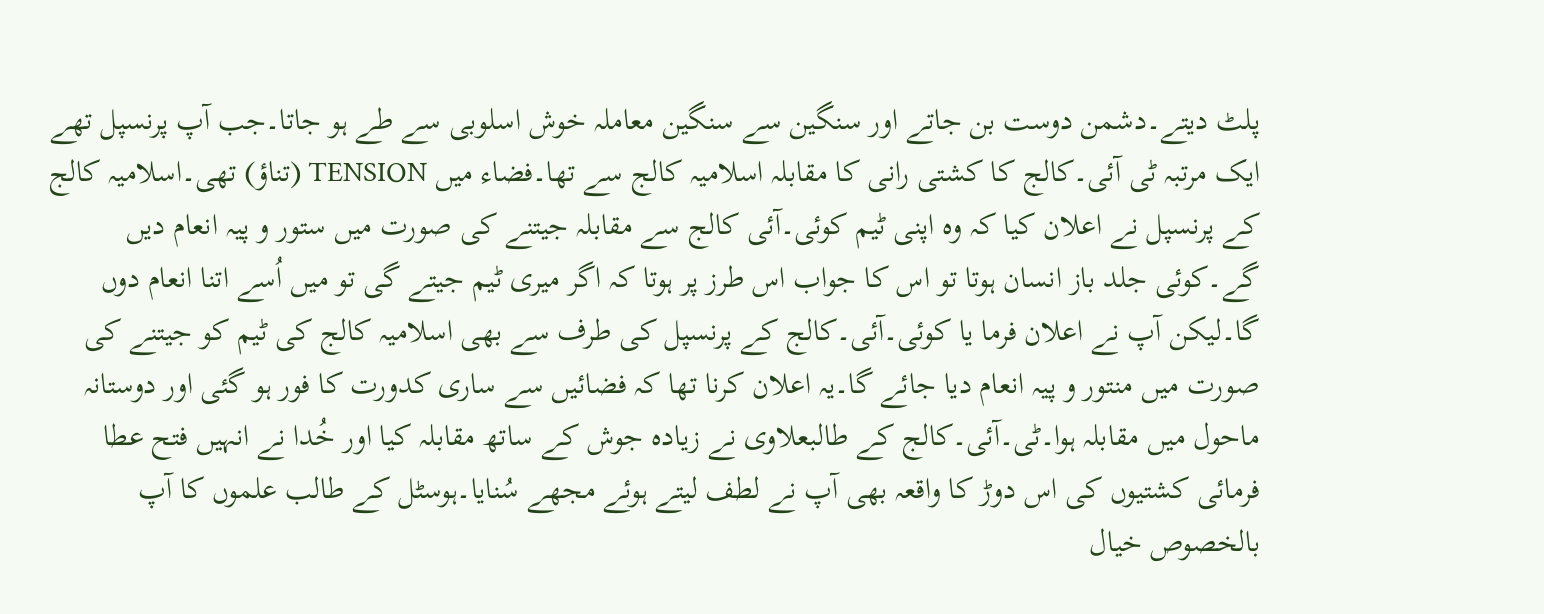پلٹ دیتے۔دشمن دوست بن جاتے اور سنگین سے سنگین معاملہ خوش اسلوبی سے طے ہو جاتا۔جب آپ پرنسپل تھے ایک مرتبہ ٹی آئی۔کالج کا کشتی رانی کا مقابلہ اسلامیہ کالج سے تھا۔فضاء میں TENSION (تناؤ) تھی۔اسلامیہ کالج کے پرنسپل نے اعلان کیا کہ وہ اپنی ٹیم کوئی۔آئی کالج سے مقابلہ جیتنے کی صورت میں ستور و پیہ انعام دیں گے۔کوئی جلد باز انسان ہوتا تو اس کا جواب اس طرز پر ہوتا کہ اگر میری ٹیم جیتے گی تو میں اُسے اتنا انعام دوں گا۔لیکن آپ نے اعلان فرما یا کوئی۔آئی۔کالج کے پرنسپل کی طرف سے بھی اسلامیہ کالج کی ٹیم کو جیتنے کی صورت میں منتور و پیہ انعام دیا جائے گا۔یہ اعلان کرنا تھا کہ فضائیں سے ساری کدورت کا فور ہو گئی اور دوستانہ ماحول میں مقابلہ ہوا۔ٹی۔آئی۔کالج کے طالبعلاوی نے زیادہ جوش کے ساتھ مقابلہ کیا اور خُدا نے انہیں فتح عطا فرمائی کشتیوں کی اس دوڑ کا واقعہ بھی آپ نے لطف لیتے ہوئے مجھے سُنایا۔ہوسٹل کے طالب علموں کا آپ بالخصوص خیال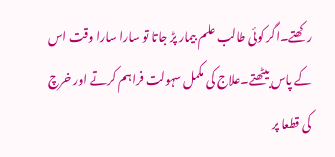رکھتے۔اگر کوئی طالب علم بیمار پڑ جاتا تو سارا سارا وقت اس کے پاس بیٹھتے۔علاج کی مکمل سہولت فراہم کرتے اور خرچ کی قطعا پر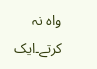واہ نہ کرتے۔ایک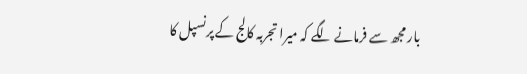بار مجھ سے فرمانے لگے کہ میرا تجربہ کالج کے پرنسپل کا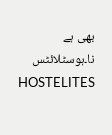بھی ہے نا۔ہوسٹلائٹس HOSTELITES